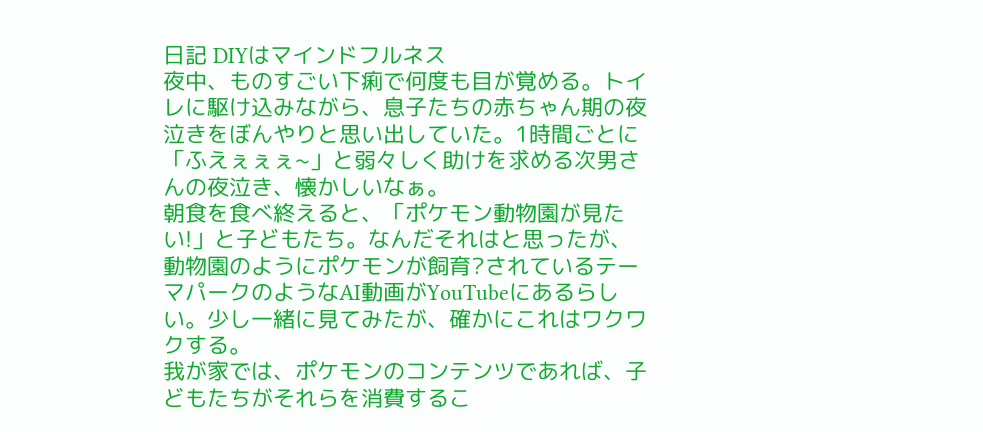日記 DIYはマインドフルネス
夜中、ものすごい下痢で何度も目が覚める。トイレに駆け込みながら、息子たちの赤ちゃん期の夜泣きをぼんやりと思い出していた。1時間ごとに「ふえぇぇぇ~」と弱々しく助けを求める次男さんの夜泣き、懐かしいなぁ。
朝食を食べ終えると、「ポケモン動物園が見たい!」と子どもたち。なんだそれはと思ったが、動物園のようにポケモンが飼育?されているテーマパークのようなAI動画がYouTubeにあるらしい。少し一緒に見てみたが、確かにこれはワクワクする。
我が家では、ポケモンのコンテンツであれば、子どもたちがそれらを消費するこ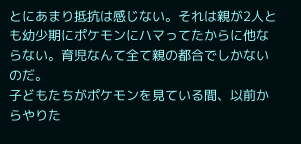とにあまり抵抗は感じない。それは親が2人とも幼少期にポケモンにハマってたからに他ならない。育児なんて全て親の都合でしかないのだ。
子どもたちがポケモンを見ている間、以前からやりた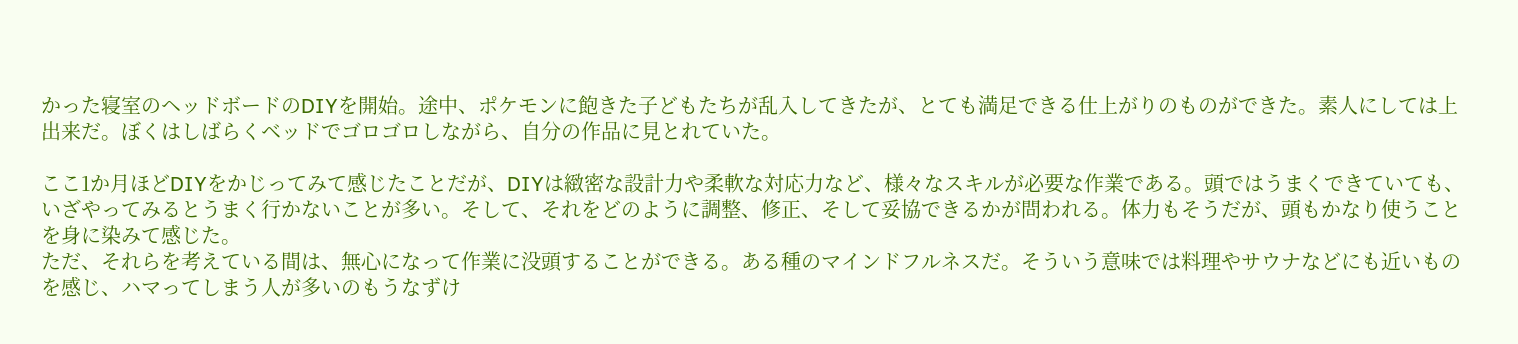かった寝室のヘッドボードのDIYを開始。途中、ポケモンに飽きた子どもたちが乱入してきたが、とても満足できる仕上がりのものができた。素人にしては上出来だ。ぼくはしばらくベッドでゴロゴロしながら、自分の作品に見とれていた。

ここ1か月ほどDIYをかじってみて感じたことだが、DIYは緻密な設計力や柔軟な対応力など、様々なスキルが必要な作業である。頭ではうまくできていても、いざやってみるとうまく行かないことが多い。そして、それをどのように調整、修正、そして妥協できるかが問われる。体力もそうだが、頭もかなり使うことを身に染みて感じた。
ただ、それらを考えている間は、無心になって作業に没頭することができる。ある種のマインドフルネスだ。そういう意味では料理やサウナなどにも近いものを感じ、ハマってしまう人が多いのもうなずけ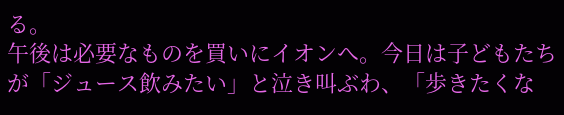る。
午後は必要なものを買いにイオンへ。今日は子どもたちが「ジュース飲みたい」と泣き叫ぶわ、「歩きたくな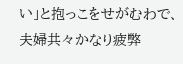い」と抱っこをせがむわで、夫婦共々かなり疲弊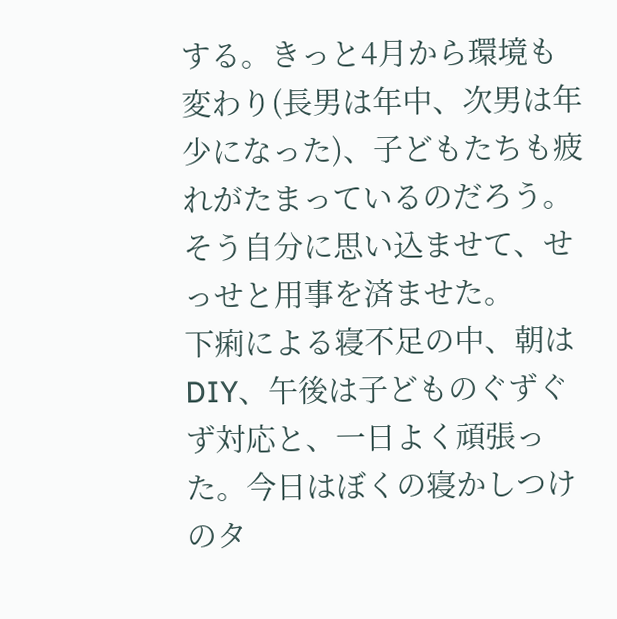する。きっと4月から環境も変わり(長男は年中、次男は年少になった)、子どもたちも疲れがたまっているのだろう。そう自分に思い込ませて、せっせと用事を済ませた。
下痢による寝不足の中、朝はDIY、午後は子どものぐずぐず対応と、一日よく頑張った。今日はぼくの寝かしつけのタ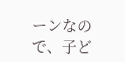ーンなので、子ど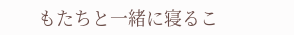もたちと一緒に寝るこ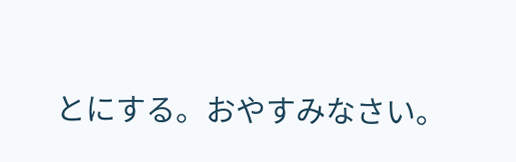とにする。おやすみなさい。